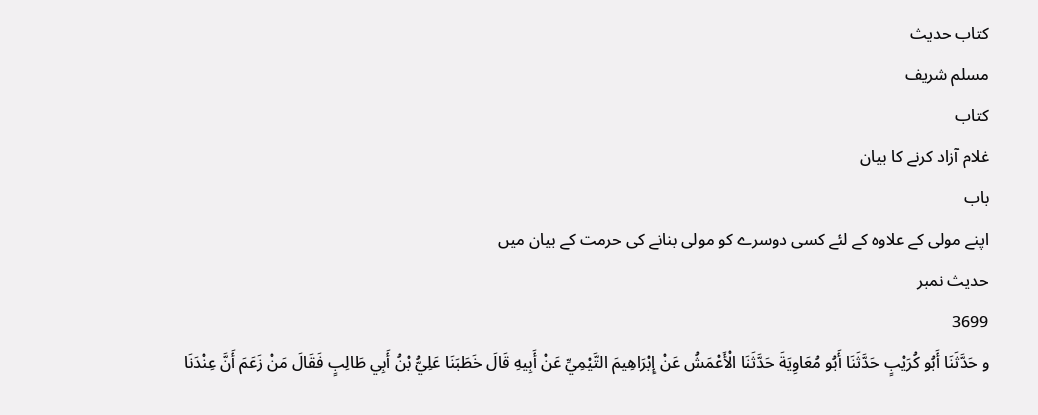کتاب حدیث
مسلم شریف
کتاب
غلام آزاد کرنے کا بیان
باب
اپنے مولی کے علاوہ کے لئے کسی دوسرے کو مولی بنانے کی حرمت کے بیان میں
حدیث نمبر
3699
و حَدَّثَنَا أَبُو کُرَيْبٍ حَدَّثَنَا أَبُو مُعَاوِيَةَ حَدَّثَنَا الْأَعْمَشُ عَنْ إِبْرَاهِيمَ التَّيْمِيِّ عَنْ أَبِيهِ قَالَ خَطَبَنَا عَلِيُّ بْنُ أَبِي طَالِبٍ فَقَالَ مَنْ زَعَمَ أَنَّ عِنْدَنَا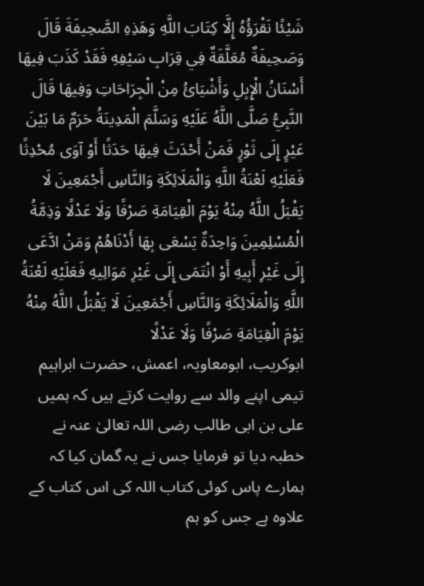شَيْئًا نَقْرَؤُهُ إِلَّا کِتَابَ اللَّهِ وَهَذِهِ الصَّحِيفَةَ قَالَ وَصَحِيفَةٌ مُعَلَّقَةٌ فِي قِرَابِ سَيْفِهِ فَقَدْ کَذَبَ فِيهَا أَسْنَانُ الْإِبِلِ وَأَشْيَائُ مِنْ الْجِرَاحَاتِ وَفِيهَا قَالَ النَّبِيُّ صَلَّی اللَّهُ عَلَيْهِ وَسَلَّمَ الْمَدِينَةُ حَرَمٌ مَا بَيْنَ عَيْرٍ إِلَی ثَوْرٍ فَمَنْ أَحْدَثَ فِيهَا حَدَثًا أَوْ آوَی مُحْدِثًا فَعَلَيْهِ لَعْنَةُ اللَّهِ وَالْمَلَائِکَةِ وَالنَّاسِ أَجْمَعِينَ لَا يَقْبَلُ اللَّهُ مِنْهُ يَوْمَ الْقِيَامَةِ صَرْفًا وَلَا عَدْلًا وَذِمَّةُ الْمُسْلِمِينَ وَاحِدَةٌ يَسْعَی بِهَا أَدْنَاهُمْ وَمَنْ ادَّعَی إِلَی غَيْرِ أَبِيهِ أَوْ انْتَمَی إِلَی غَيْرِ مَوَالِيهِ فَعَلَيْهِ لَعْنَةُ اللَّهِ وَالْمَلَائِکَةِ وَالنَّاسِ أَجْمَعِينَ لَا يَقْبَلُ اللَّهُ مِنْهُ يَوْمَ الْقِيَامَةِ صَرْفًا وَلَا عَدْلًا
ابوکریب، ابومعاویہ، اعمش، حضرت ابراہیم تیمی اپنے والد سے روایت کرتے ہیں کہ ہمیں علی بن ابی طالب رضی اللہ تعالیٰ عنہ نے خطبہ دیا تو فرمایا جس نے یہ گمان کیا کہ ہمارے پاس کوئی کتاب اللہ کی اس کتاب کے علاوہ ہے جس کو ہم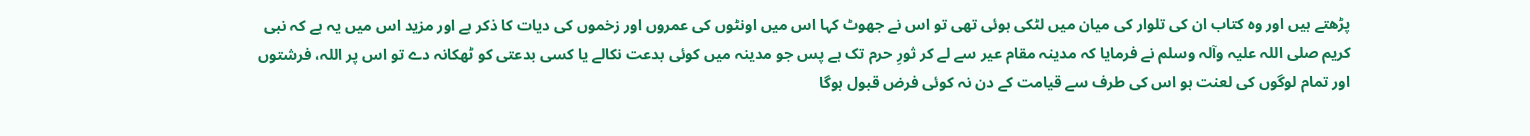پڑھتے ہیں اور وہ کتاب ان کی تلوار کی میان میں لٹکی ہوئی تھی تو اس نے جھوٹ کہا اس میں اونٹوں کی عمروں اور زخموں کی دیات کا ذکر ہے اور مزید اس میں یہ ہے کہ نبی کریم صلی اللہ علیہ وآلہ وسلم نے فرمایا کہ مدینہ مقام عیر سے لے کر ثورِ حرم تک ہے پس جو مدینہ میں کوئی بدعت نکالے یا کسی بدعتی کو ٹھکانہ دے تو اس پر اللہ، فرشتوں اور تمام لوگوں کی لعنت ہو اس کی طرف سے قیامت کے دن نہ کوئی فرض قبول ہوگا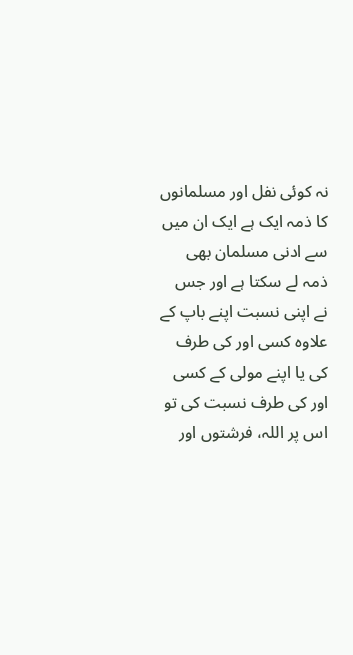نہ کوئی نفل اور مسلمانوں کا ذمہ ایک ہے ایک ان میں سے ادنی مسلمان بھی ذمہ لے سکتا ہے اور جس نے اپنی نسبت اپنے باپ کے علاوہ کسی اور کی طرف کی یا اپنے مولی کے کسی اور کی طرف نسبت کی تو اس پر اللہ، فرشتوں اور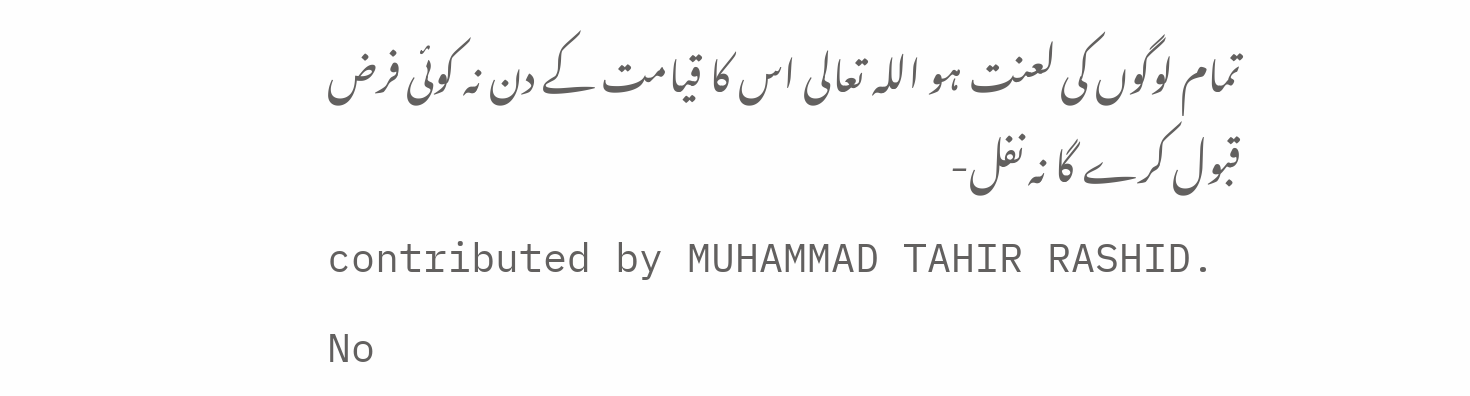تمام لوگوں کی لعنت ہو اللہ تعالی اس کا قیامت کے دن نہ کوئی فرض قبول کرے گا نہ نفل-
contributed by MUHAMMAD TAHIR RASHID.
No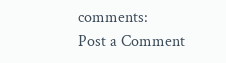comments:
Post a Comment